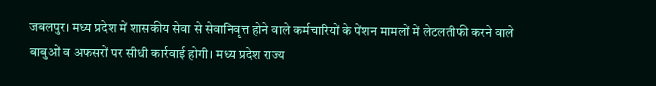जबलपुर। मध्य प्रदेश में शासकीय सेवा से सेवानिवृत्त होने वाले कर्मचारियों के पेंशन मामलों में लेटलतीफी करने वाले बाबुओं व अफसरों पर सीधी कार्रवाई होगी। मध्य प्रदेश राज्य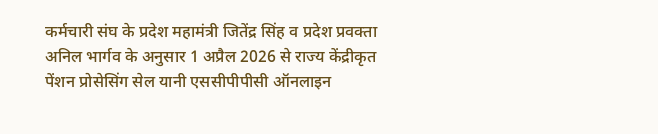कर्मचारी संघ के प्रदेश महामंत्री जितेंद्र सिंह व प्रदेश प्रवक्ता अनिल भार्गव के अनुसार 1 अप्रैल 2026 से राज्य केंद्रीकृत पेंशन प्रोसेसिंग सेल यानी एससीपीपीसी ऑनलाइन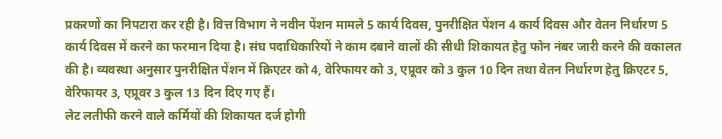प्रकरणों का निपटारा कर रही है। वित्त विभाग ने नवीन पेंशन मामले 5 कार्य दिवस, पुनरीक्षित पेंशन 4 कार्य दिवस और वेतन निर्धारण 5 कार्य दिवस में करने का फरमान दिया है। संघ पदाधिकारियों ने काम दबाने वालों की सीधी शिकायत हेतु फोन नंबर जारी करने की वकालत की है। व्यवस्था अनुसार पुनरीक्षित पेंशन में क्रिएटर को 4, वेरिफायर को 3, एप्रूवर को 3 कुल 10 दिन तथा वेतन निर्धारण हेतु क्रिएटर 5, वेरिफायर 3, एप्रूवर 3 कुल 13 दिन दिए गए हैं।
लेट लतीफी करने वाले कर्मियों की शिकायत दर्ज होगी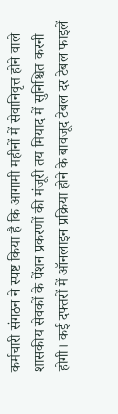कर्मचारी संगठन ने स्पष्ट किया है कि आगामी महीनों में सेवानिवृत्त होने वाले शासकीय सेवकों के पेंशन प्रकरणों की मंजूरी तय मियाद में सुनिश्चित करनी होगी। कई दफ्तरों में ऑनलाइन प्रक्रिया होने के बावजूद टेबल दर टेबल फाइलें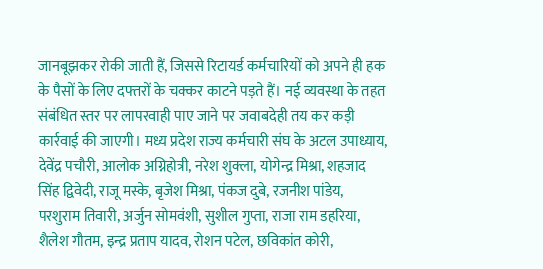जानबूझकर रोकी जाती हैं, जिससे रिटायर्ड कर्मचारियों को अपने ही हक के पैसों के लिए दफ्तरों के चक्कर काटने पड़ते हैं। नई व्यवस्था के तहत संबंधित स्तर पर लापरवाही पाए जाने पर जवाबदेही तय कर कड़ी कार्रवाई की जाएगी। मध्य प्रदेश राज्य कर्मचारी संघ के अटल उपाध्याय, देवेंद्र पचौरी, आलोक अग्निहोत्री, नरेश शुक्ला, योगेन्द्र मिश्रा, शहजाद सिंह द्विवेदी, राजू मस्के, बृजेश मिश्रा, पंकज दुबे, रजनीश पांडेय, परशुराम तिवारी, अर्जुन सोमवंशी, सुशील गुप्ता, राजा राम डहरिया, शैलेश गौतम, इन्द्र प्रताप यादव, रोशन पटेल, छविकांत कोरी,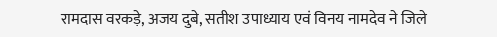रामदास वरकड़े, अजय दुबे, सतीश उपाध्याय एवं विनय नामदेव ने जिले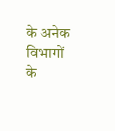के अनेक विभागों के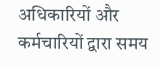अधिकारियों और कर्मचारियों द्वारा समय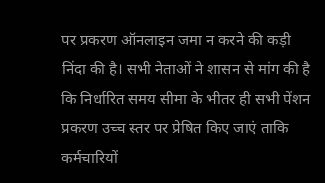पर प्रकरण ऑनलाइन जमा न करने की कड़ी निंदा की है। सभी नेताओं ने शासन से मांग की है कि निर्धारित समय सीमा के भीतर ही सभी पेंशन प्रकरण उच्च स्तर पर प्रेषित किए जाएं ताकि कर्मचारियों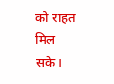को राहत मिल सके।